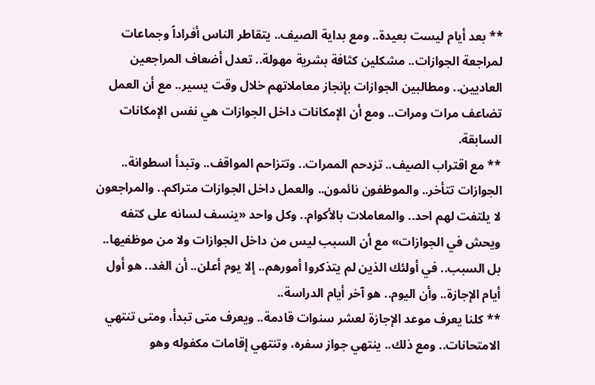** بعد أيام ليست بعيدة.. ومع بداية الصيف.. يتقاطر الناس أفراداً وجماعات لمراجعة الجوازات.. مشكلين كثافة بشرية مهولة.. تعدل أضعاف المراجعين العاديين.. ومطالبين الجوازات بإنجاز معاملاتهم خلال وقت يسير.. مع أن العمل تضاعف مرات ومرات.. ومع أن الإمكانات داخل الجوازات هي نفس الإمكانات السابقة.
** مع اقتراب الصيف.. تزدحم الممرات.. وتتزاحم المواقف.. وتبدأ اسطوانة.. الجوازات تتأخر.. والموظفون نائمون.. والعمل داخل الجوازات متراكم.. والمراجعون لا يلتفت لهم احد.. والمعاملات بالأكوام.. وكل واحد «ينسف لسانه على كتفه ويحش في الجوازات» مع أن السبب ليس من داخل الجوازات ولا من موظفيها.. بل السبب.. في أولئك الذين لم يتذكروا أمورهم.. إلا يوم أعلن.. أن الغد.. هو أول أيام الإجازة.. وأن اليوم.. هو آخر أيام الدراسة..
** كلنا يعرف موعد الإجازة لعشر سنوات قادمة.. ويعرف متى تبدأ، ومتى تنتهي الامتحانات.. ومع ذلك.. ينتهي جواز سفره، وتنتهي إقامات مكفوله وهو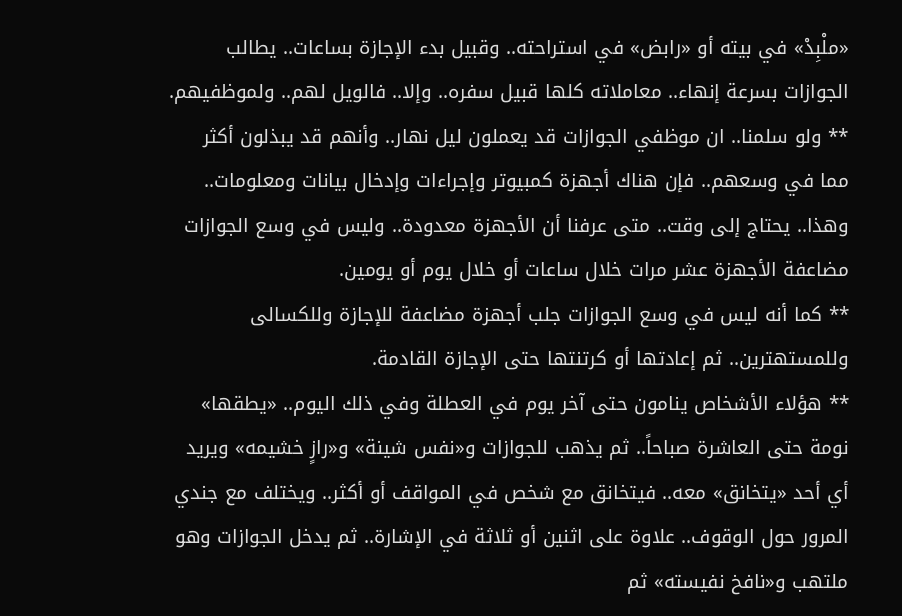«ملْبِدْ» في بيته أو «رابض» في استراحته.. وقبيل بدء الإجازة بساعات.. يطالب الجوازات بسرعة إنهاء.. معاملاته كلها قبيل سفره.. وإلا.. فالويل لهم.. ولموظفيهم.
** ولو سلمنا.. ان موظفي الجوازات قد يعملون ليل نهار.. وأنهم قد يبذلون أكثر مما في وسعهم.. فإن هناك أجهزة كمبيوتر وإجراءات وإدخال بيانات ومعلومات.. وهذا.. يحتاج إلى وقت.. متى عرفنا أن الأجهزة معدودة.. وليس في وسع الجوازات مضاعفة الأجهزة عشر مرات خلال ساعات أو خلال يوم أو يومين.
** كما أنه ليس في وسع الجوازات جلب أجهزة مضاعفة للإجازة وللكسالى وللمستهترين.. ثم إعادتها أو كرتنتها حتى الإجازة القادمة.
** هؤلاء الأشخاص ينامون حتى آخر يوم في العطلة وفي ذلك اليوم.. «يطقها» نومة حتى العاشرة صباحاً.. ثم يذهب للجوازات و«نفس شينة» و«رازٍ خشيمه» ويريد أي أحد «يتخانق» معه.. فيتخانق مع شخص في المواقف أو أكثر.. ويختلف مع جندي المرور حول الوقوف.. علاوة على اثنين أو ثلاثة في الإشارة.. ثم يدخل الجوازات وهو ملتهب و«نافخ نفيسته» ثم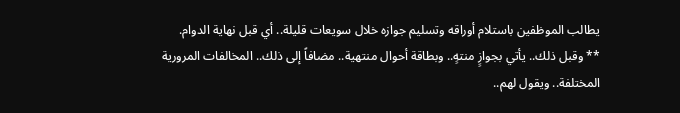يطالب الموظفين باستلام أوراقه وتسليم جوازه خلال سويعات قليلة.. أي قبل نهاية الدوام.
** وقبل ذلك.. يأتي بجوازٍ منتهٍ.. وبطاقة أحوال منتهية.. مضافاً إلى ذلك.. المخالفات المرورية المختلفة.. ويقول لهم..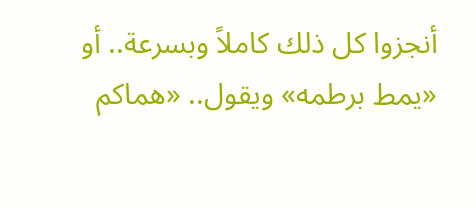أنجزوا كل ذلك كاملاً وبسرعة.. أو «يمط برطمه» ويقول.. «هماكم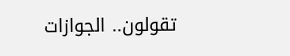تقولون.. الجوازات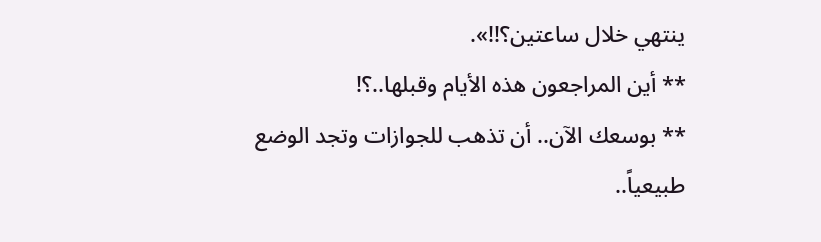ينتهي خلال ساعتين؟!!».
** أين المراجعون هذه الأيام وقبلها..؟!
** بوسعك الآن.. أن تذهب للجوازات وتجد الوضع طبيعياً..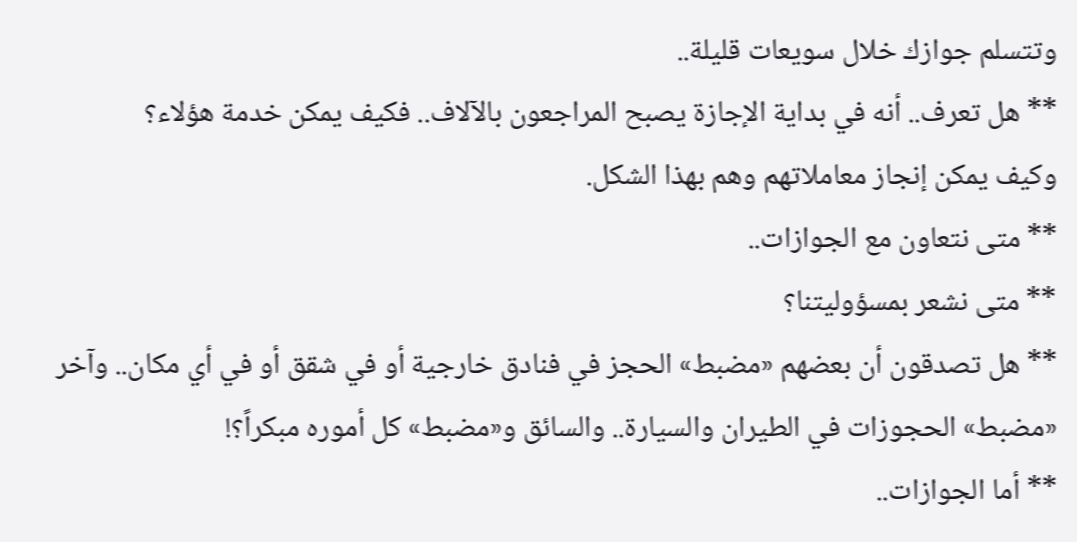وتتسلم جوازك خلال سويعات قليلة..
** هل تعرف.. أنه في بداية الإجازة يصبح المراجعون بالآلاف.. فكيف يمكن خدمة هؤلاء؟
وكيف يمكن إنجاز معاملاتهم وهم بهذا الشكل.
** متى نتعاون مع الجوازات..
** متى نشعر بمسؤوليتنا؟
** هل تصدقون أن بعضهم «مضبط» الحجز في فنادق خارجية أو في شقق أو في أي مكان.. وآخر «مضبط» الحجوزات في الطيران والسيارة.. والسائق و«مضبط» كل أموره مبكراً؟!
** أما الجوازات..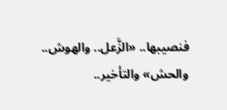فنصيبها.. «الزَّعل.. والهوش.. والحش» والتأخير..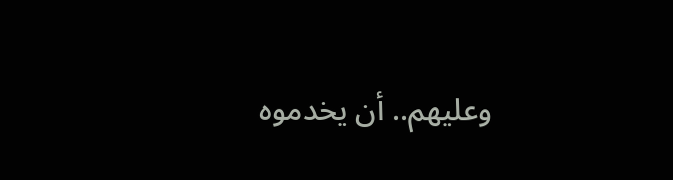وعليهم.. أن يخدموه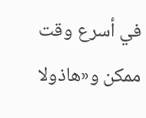في أسرع وقت ممكن و«هاذولا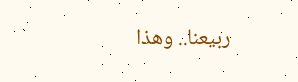ربيعنا.. وهذا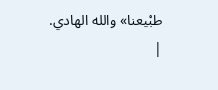طبْيعنا» والله الهادي.
|